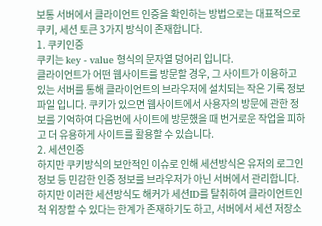보통 서버에서 클라이언트 인증을 확인하는 방법으로는 대표적으로 쿠키, 세션 토큰 3가지 방식이 존재합니다.
1. 쿠키인증
쿠키는 key - value 형식의 문자열 덩어리 입니다.
클라이언트가 어떤 웹사이트를 방문할 경우, 그 사이트가 이용하고 있는 서버를 통해 클라이언트의 브라우저에 설치되는 작은 기록 정보 파일 입니다. 쿠키가 있으면 웹사이트에서 사용자의 방문에 관한 정보를 기억하여 다음번에 사이트에 방문했을 때 번거로운 작업을 피하고 더 유용하게 사이트를 활용할 수 있습니다.
2. 세션인증
하지만 쿠키방식의 보안적인 이슈로 인해 세션방식은 유저의 로그인정보 등 민감한 인증 정보를 브라우저가 아닌 서버에서 관리합니다. 하지만 이러한 세션방식도 해커가 세션ID를 탈취하여 클라이언트인척 위장할 수 있다는 한계가 존재하기도 하고, 서버에서 세션 저장소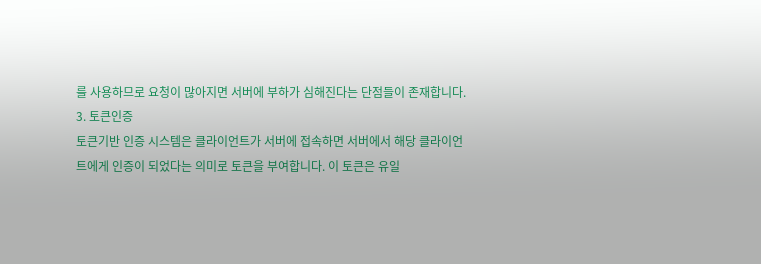를 사용하므로 요청이 많아지면 서버에 부하가 심해진다는 단점들이 존재합니다.
3. 토큰인증
토큰기반 인증 시스템은 클라이언트가 서버에 접속하면 서버에서 해당 클라이언트에게 인증이 되었다는 의미로 토큰을 부여합니다. 이 토큰은 유일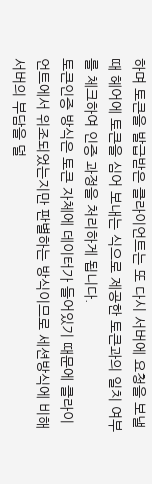하며 토큰을 발급받은 클라이언트는 또 다시 서버에 요청을 보낼 때 헤어에 토큰을 심어 보내는 식으로 제공한 토큰과의 일치 여부를 체크하여 인증 과정을 처리하게 됩니다.
토큰인증 방식은 토큰 자체에 데이터가 들어있기 때문에 클라이언트에서 위조되었는지만 판별하는 방식이므로 세션방식에 비해 서버의 부담을 덜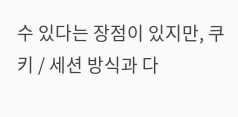수 있다는 장점이 있지만, 쿠키 / 세션 방식과 다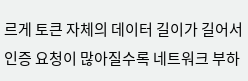르게 토큰 자체의 데이터 길이가 길어서 인증 요청이 많아질수록 네트워크 부하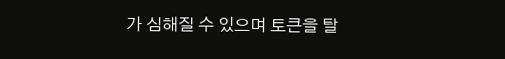가 심해질 수 있으며 토큰을 탈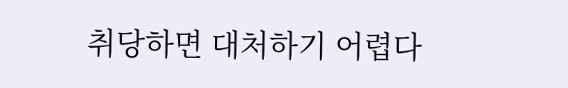취당하면 대처하기 어렵다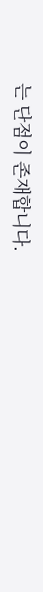는 단점이 존재합니다.